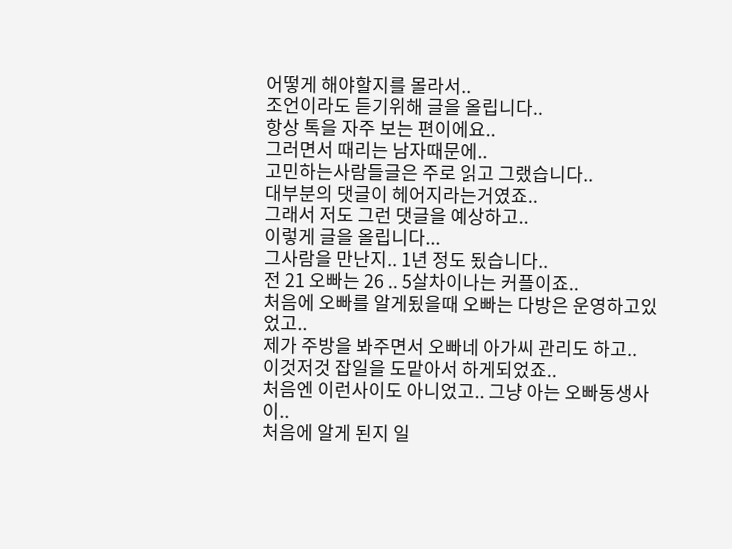어떻게 해야할지를 몰라서..
조언이라도 듣기위해 글을 올립니다..
항상 톡을 자주 보는 편이에요..
그러면서 때리는 남자때문에..
고민하는사람들글은 주로 읽고 그랬습니다..
대부분의 댓글이 헤어지라는거였죠..
그래서 저도 그런 댓글을 예상하고..
이렇게 글을 올립니다...
그사람을 만난지.. 1년 정도 됬습니다..
전 21 오빠는 26 .. 5살차이나는 커플이죠..
처음에 오빠를 알게됬을때 오빠는 다방은 운영하고있었고..
제가 주방을 봐주면서 오빠네 아가씨 관리도 하고..
이것저것 잡일을 도맡아서 하게되었죠..
처음엔 이런사이도 아니었고.. 그냥 아는 오빠동생사이..
처음에 알게 된지 일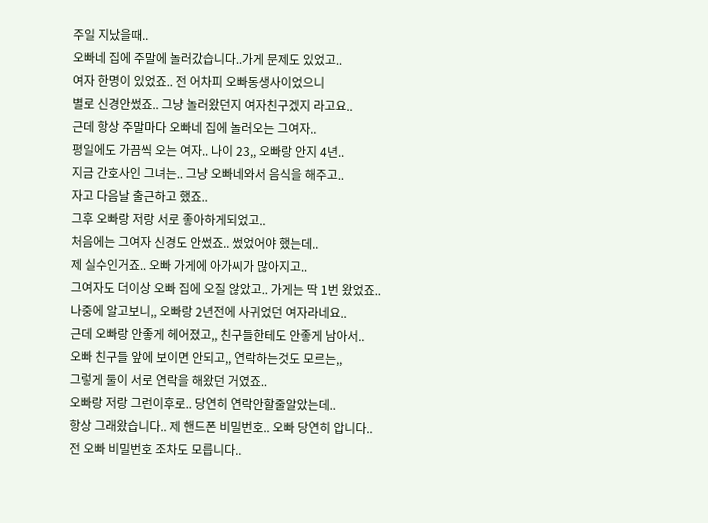주일 지났을때..
오빠네 집에 주말에 놀러갔습니다..가게 문제도 있었고..
여자 한명이 있었죠.. 전 어차피 오빠동생사이었으니
별로 신경안썼죠.. 그냥 놀러왔던지 여자친구겠지 라고요..
근데 항상 주말마다 오빠네 집에 놀러오는 그여자..
평일에도 가끔씩 오는 여자.. 나이 23,, 오빠랑 안지 4년..
지금 간호사인 그녀는.. 그냥 오빠네와서 음식을 해주고..
자고 다음날 출근하고 했죠..
그후 오빠랑 저랑 서로 좋아하게되었고..
처음에는 그여자 신경도 안썼죠.. 썼었어야 했는데..
제 실수인거죠.. 오빠 가게에 아가씨가 많아지고..
그여자도 더이상 오빠 집에 오질 않았고.. 가게는 딱 1번 왔었죠..
나중에 알고보니,, 오빠랑 2년전에 사귀었던 여자라네요..
근데 오빠랑 안좋게 헤어졌고,, 친구들한테도 안좋게 남아서..
오빠 친구들 앞에 보이면 안되고,, 연락하는것도 모르는,,
그렇게 둘이 서로 연락을 해왔던 거였죠..
오빠랑 저랑 그런이후로.. 당연히 연락안할줄알았는데..
항상 그래왔습니다.. 제 핸드폰 비밀번호.. 오빠 당연히 압니다..
전 오빠 비밀번호 조차도 모릅니다..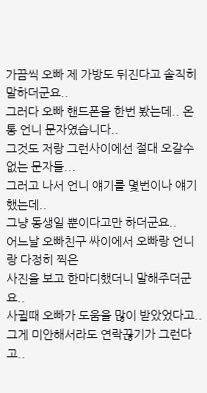가끔씩 오빠 제 가방도 뒤진다고 솔직히 말하더군요..
그러다 오빠 핸드폰을 한번 봤는데.. 온통 언니 문자였습니다..
그것도 저랑 그런사이에선 절대 오갈수없는 문자들...
그러고 나서 언니 얘기를 몇번이나 얘기했는데..
그냥 동생일 뿐이다고만 하더군요..
어느날 오빠친구 싸이에서 오빠랑 언니랑 다정히 찍은
사진을 보고 한마디했더니 말해주더군요..
사귈때 오빠가 도움을 많이 받았었다고..
그게 미안해서라도 연락끊기가 그런다고..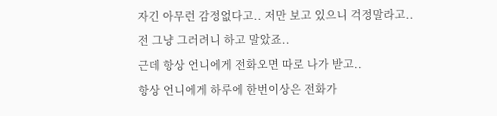자긴 아무런 감정없다고.. 저만 보고 있으니 걱정말라고..
전 그냥 그러려니 하고 말았죠..
근데 항상 언니에게 전화오면 따로 나가 받고..
항상 언니에게 하루에 한번이상은 전화가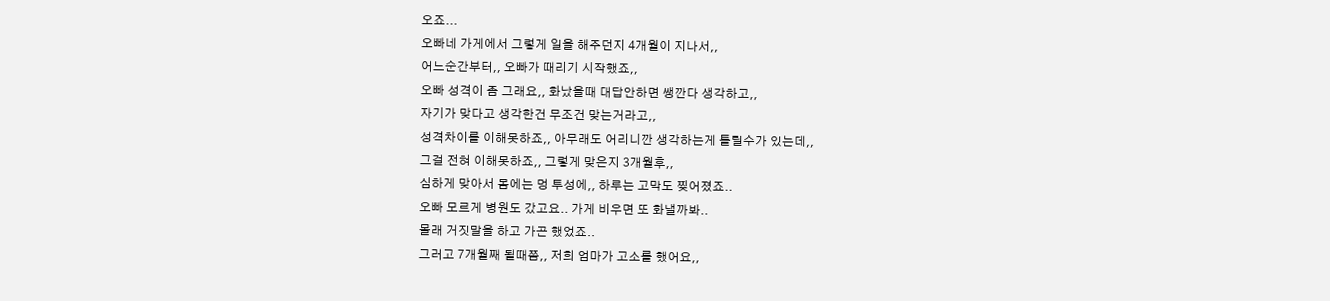오죠...
오빠네 가게에서 그렇게 일을 해주던지 4개월이 지나서,,
어느순간부터,, 오빠가 때리기 시작했죠,,
오빠 성격이 좀 그래요,, 화났을때 대답안하면 쌩깐다 생각하고,,
자기가 맞다고 생각한건 무조건 맞는거라고,,
성격차이를 이해못하죠,, 아무래도 어리니깐 생각하는게 틀릴수가 있는데,,
그걸 전혀 이해못하죠,, 그렇게 맞은지 3개월후,,
심하게 맞아서 몸에는 멍 투성에,, 하루는 고막도 찢어졌죠..
오빠 모르게 병원도 갔고요.. 가게 비우면 또 화낼까봐..
몰래 거짓말을 하고 가곤 했었죠..
그러고 7개월째 될때쯤,, 저희 엄마가 고소를 했어요,,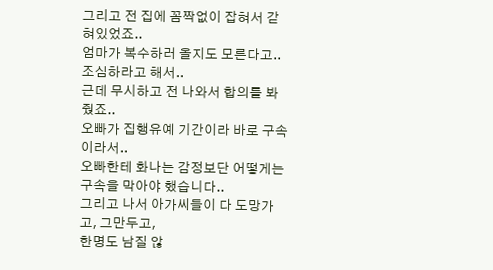그리고 전 집에 꼼짝없이 잡혀서 갇혀있었죠..
엄마가 복수하러 올지도 모른다고.. 조심하라고 해서..
근데 무시하고 전 나와서 합의를 봐줬죠..
오빠가 집행유예 기간이라 바로 구속이라서..
오빠한테 화나는 감정보단 어떻게는 구속을 막아야 했습니다..
그리고 나서 아가씨들이 다 도망가고, 그만두고,
한명도 남질 않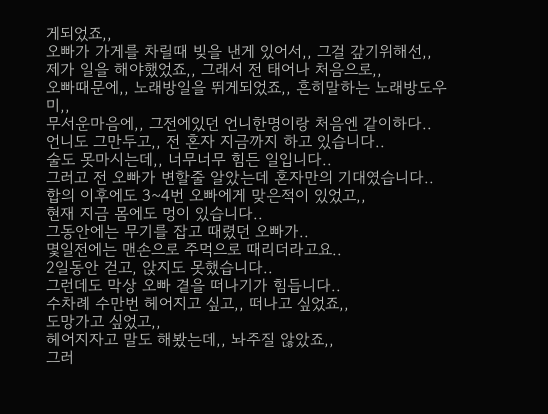게되었죠,,
오빠가 가게를 차릴때 빚을 낸게 있어서,, 그걸 갚기위해선,,
제가 일을 해야했었죠,, 그래서 전 태어나 처음으로,,
오빠때문에,, 노래방일을 뛰게되었죠,, 흔히말하는 노래방도우미,,
무서운마음에,, 그전에있던 언니한명이랑 처음엔 같이하다..
언니도 그만두고,, 전 혼자 지금까지 하고 있습니다..
술도 못마시는데,, 너무너무 힘든 일입니다..
그러고 전 오빠가 변할줄 알았는데 혼자만의 기대였습니다..
합의 이후에도 3~4번 오빠에게 맞은적이 있었고,,
현재 지금 몸에도 멍이 있습니다..
그동안에는 무기를 잡고 때렸던 오빠가..
몇일전에는 맨손으로 주먹으로 때리더라고요..
2일동안 걷고, 앉지도 못했습니다..
그런데도 막상 오빠 곁을 떠나기가 힘듭니다..
수차례 수만번 헤어지고 싶고,, 떠나고 싶었죠,,
도망가고 싶었고,,
헤어지자고 말도 해봤는데,, 놔주질 않았죠,,
그러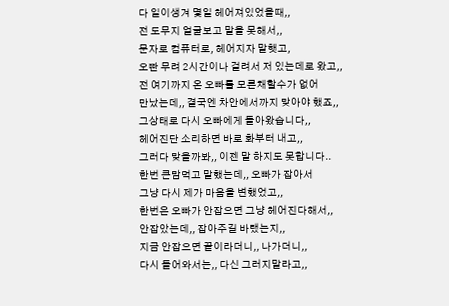다 일이생겨 몇일 헤어져있었을때,,
전 도무지 얼굴보고 말을 못해서,,
문자로 컴퓨터로, 헤어지자 말햇고,
오빤 무려 2시간이나 걸려서 저 있는데로 왔고,,
전 여기까지 온 오빠를 모른채할수가 없어
만났는데,, 결국엔 차안에서까지 맞아야 했죠,,
그상태로 다시 오빠에게 돌아왔습니다,,
헤어진단 소리하면 바로 화부터 내고,,
그러다 맞을까봐,, 이젠 말 하지도 못합니다..
한번 큰맘먹고 말했는데,, 오빠가 잡아서
그냥 다시 제가 마음을 변했었고,,
한번은 오빠가 안잡으면 그냥 헤어진다해서,,
안잡았는데,, 잡아주길 바랬는지,,
지금 안잡으면 끝이라더니,, 나가더니,,
다시 들어와서는,, 다신 그러지말라고,,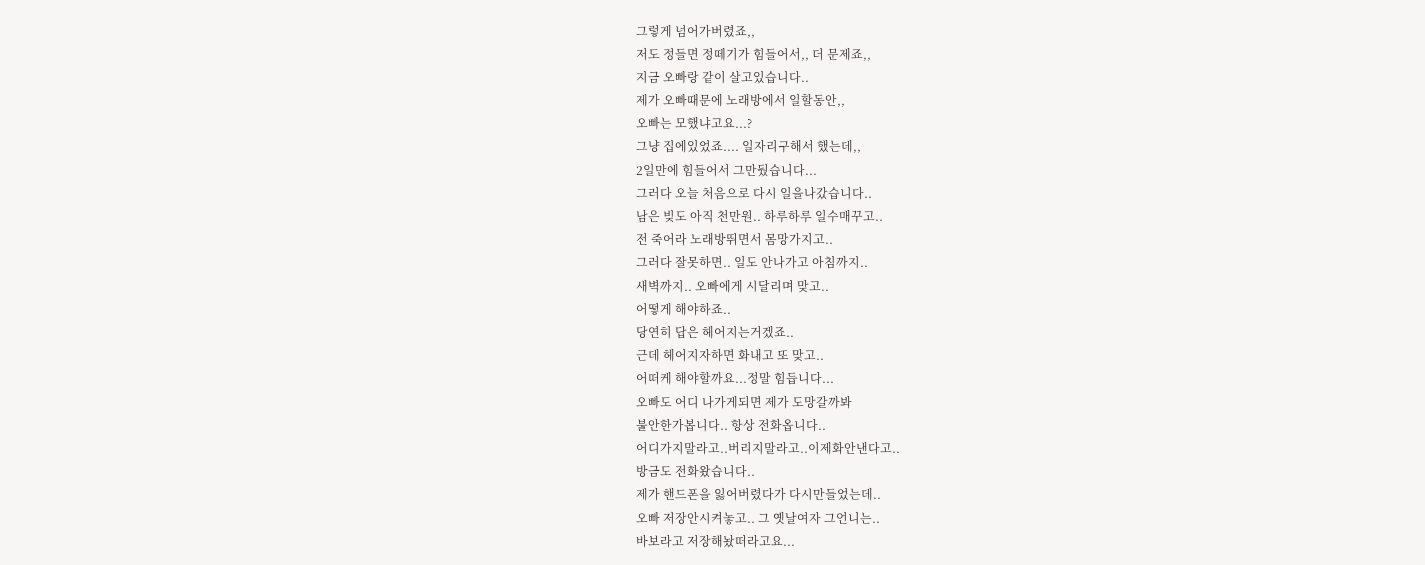그렇게 넘어가버렸죠,,
저도 정들면 정떼기가 힘들어서,, 더 문제죠,,
지금 오빠랑 같이 살고있습니다..
제가 오빠때문에 노래방에서 일할동안,,
오빠는 모했냐고요...?
그냥 집에있었죠.... 일자리구해서 했는데,,
2일만에 힘들어서 그만뒀습니다...
그러다 오늘 처음으로 다시 일을나갔습니다..
남은 빚도 아직 천만원.. 하루하루 일수매꾸고..
전 죽어라 노래방뛰면서 몸망가지고..
그러다 잘못하면.. 일도 안나가고 아침까지..
새벽까지.. 오빠에게 시달리며 맞고..
어떻게 해야하죠..
당연히 답은 헤어지는거겠죠..
근데 헤어지자하면 화내고 또 맞고..
어떠케 해야할까요...정말 힘듭니다...
오빠도 어디 나가게되면 제가 도망갈까봐
불안한가봅니다.. 항상 전화옵니다..
어디가지말라고..버리지말라고..이제화안낸다고..
방금도 전화왔습니다..
제가 핸드폰을 잃어버렸다가 다시만들었는데..
오빠 저장안시켜놓고.. 그 옛날여자 그언니는..
바보라고 저장해놨떠라고요...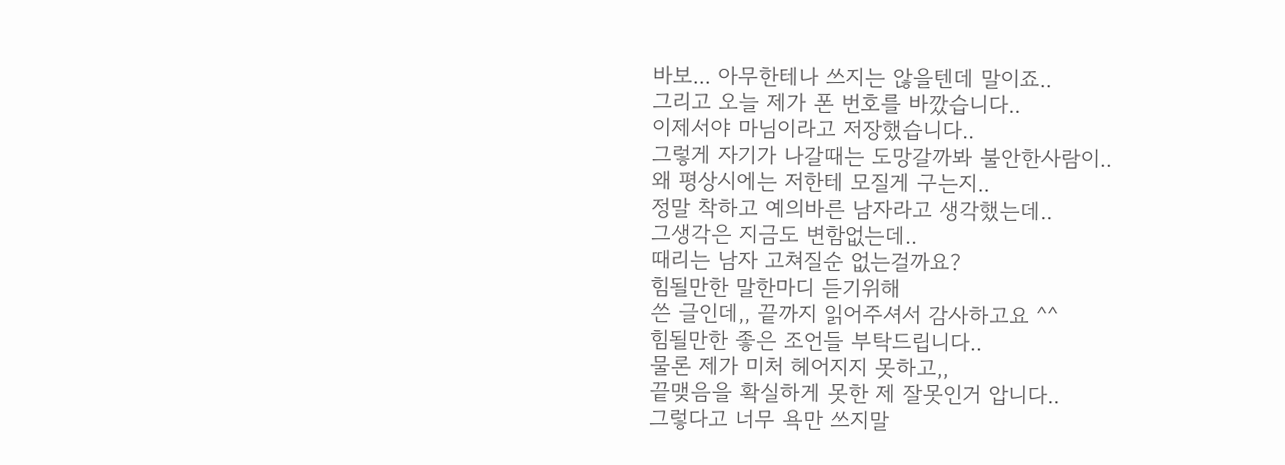바보... 아무한테나 쓰지는 않을텐데 말이죠..
그리고 오늘 제가 폰 번호를 바깠습니다..
이제서야 마님이라고 저장했습니다..
그렇게 자기가 나갈때는 도망갈까봐 불안한사람이..
왜 평상시에는 저한테 모질게 구는지..
정말 착하고 예의바른 남자라고 생각했는데..
그생각은 지금도 변함없는데..
때리는 남자 고쳐질순 없는걸까요?
힘될만한 말한마디 듣기위해
쓴 글인데,, 끝까지 읽어주셔서 감사하고요 ^^
힘될만한 좋은 조언들 부탁드립니다..
물론 제가 미처 헤어지지 못하고,,
끝맺음을 확실하게 못한 제 잘못인거 압니다..
그렇다고 너무 욕만 쓰지말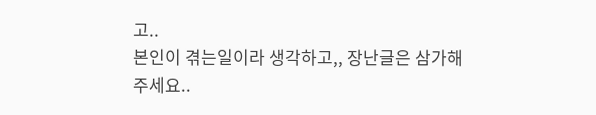고..
본인이 겪는일이라 생각하고,, 장난글은 삼가해주세요..